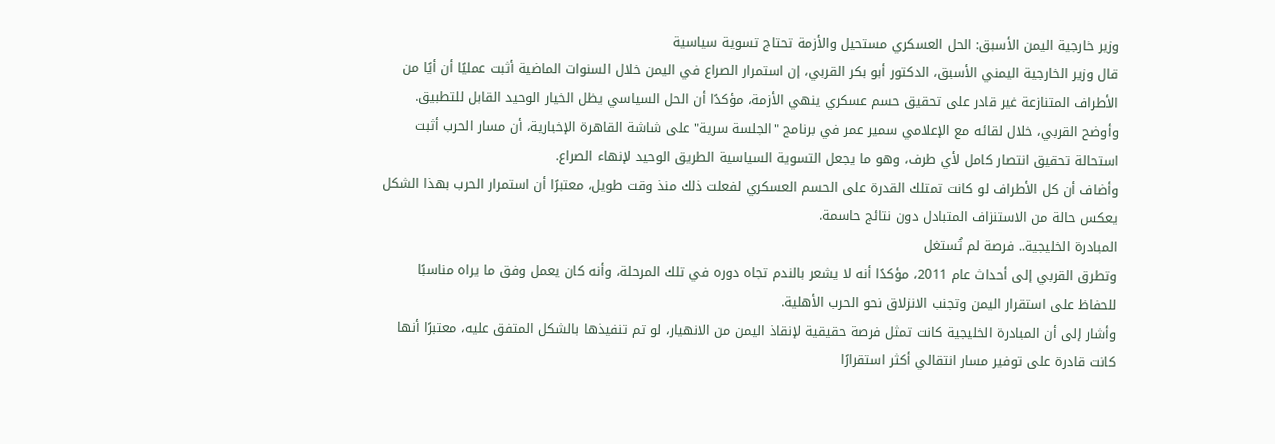وزير خارجية اليمن الأسبق: الحل العسكري مستحيل والأزمة تحتاج تسوية سياسية
قال وزير الخارجية اليمني الأسبق، الدكتور أبو بكر القربي، إن استمرار الصراع في اليمن خلال السنوات الماضية أثبت عمليًا أن أيًا من الأطراف المتنازعة غير قادر على تحقيق حسم عسكري ينهي الأزمة، مؤكدًا أن الحل السياسي يظل الخيار الوحيد القابل للتطبيق.
وأوضح القربي، خلال لقائه مع الإعلامي سمير عمر في برنامج "الجلسة سرية" على شاشة القاهرة الإخبارية، أن مسار الحرب أثبت استحالة تحقيق انتصار كامل لأي طرف، وهو ما يجعل التسوية السياسية الطريق الوحيد لإنهاء الصراع.
وأضاف أن كل الأطراف لو كانت تمتلك القدرة على الحسم العسكري لفعلت ذلك منذ وقت طويل، معتبرًا أن استمرار الحرب بهذا الشكل يعكس حالة من الاستنزاف المتبادل دون نتائج حاسمة.
المبادرة الخليجية.. فرصة لم تُستغل
وتطرق القربي إلى أحداث عام 2011، مؤكدًا أنه لا يشعر بالندم تجاه دوره في تلك المرحلة، وأنه كان يعمل وفق ما يراه مناسبًا للحفاظ على استقرار اليمن وتجنب الانزلاق نحو الحرب الأهلية.
وأشار إلى أن المبادرة الخليجية كانت تمثل فرصة حقيقية لإنقاذ اليمن من الانهيار، لو تم تنفيذها بالشكل المتفق عليه، معتبرًا أنها كانت قادرة على توفير مسار انتقالي أكثر استقرارًا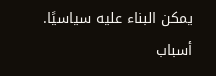يمكن البناء عليه سياسيًا.
أسباب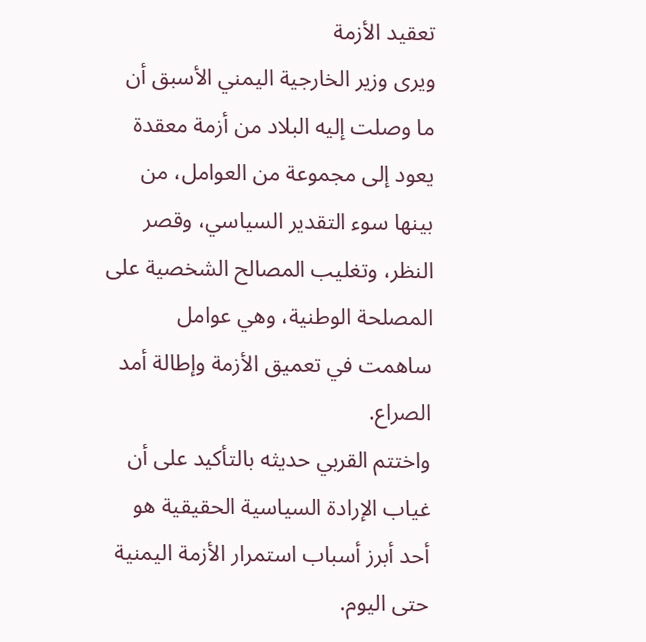تعقيد الأزمة
ويرى وزير الخارجية اليمني الأسبق أن ما وصلت إليه البلاد من أزمة معقدة يعود إلى مجموعة من العوامل، من بينها سوء التقدير السياسي، وقصر النظر، وتغليب المصالح الشخصية على المصلحة الوطنية، وهي عوامل ساهمت في تعميق الأزمة وإطالة أمد الصراع.
واختتم القربي حديثه بالتأكيد على أن غياب الإرادة السياسية الحقيقية هو أحد أبرز أسباب استمرار الأزمة اليمنية حتى اليوم.